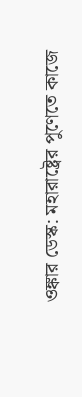ওঙ্কার ডেস্ক: মহারাষ্ট্রের পুণেতে কাজে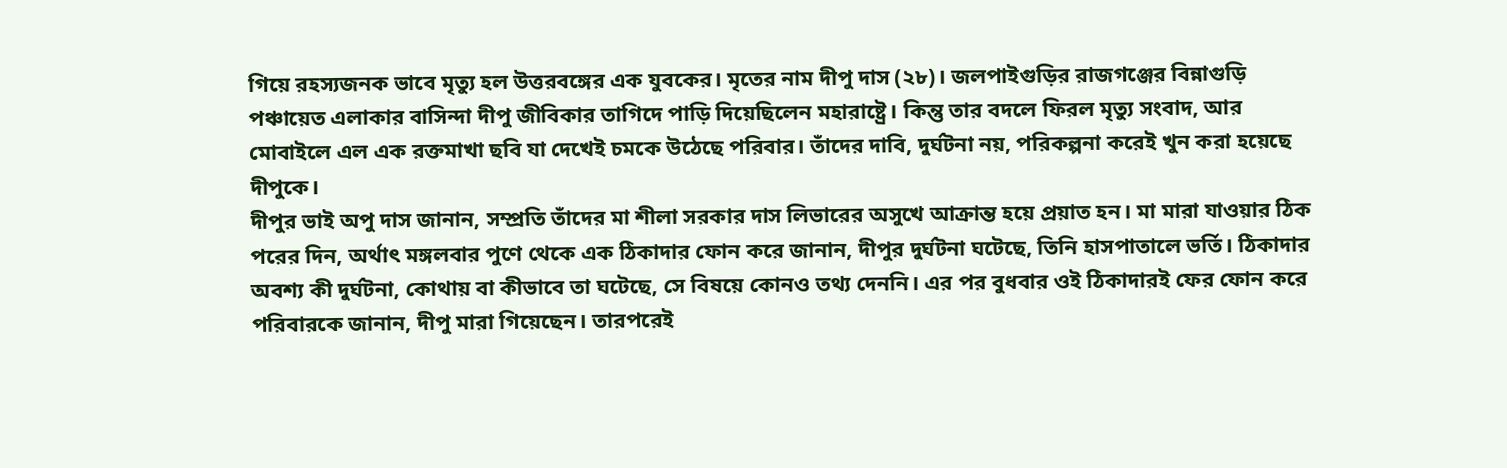গিয়ে রহস্যজনক ভাবে মৃত্যু হল উত্তরবঙ্গের এক যুবকের। মৃতের নাম দীপু দাস (২৮)। জলপাইগুড়ির রাজগঞ্জের বিন্নাগুড়ি পঞ্চায়েত এলাকার বাসিন্দা দীপু জীবিকার তাগিদে পাড়ি দিয়েছিলেন মহারাষ্ট্রে। কিন্তু তার বদলে ফিরল মৃত্যু সংবাদ, আর মোবাইলে এল এক রক্তমাখা ছবি যা দেখেই চমকে উঠেছে পরিবার। তাঁদের দাবি, দুর্ঘটনা নয়, পরিকল্পনা করেই খুন করা হয়েছে দীপুকে।
দীপুর ভাই অপু দাস জানান, সম্প্রতি তাঁদের মা শীলা সরকার দাস লিভারের অসুখে আক্রান্ত হয়ে প্রয়াত হন। মা মারা যাওয়ার ঠিক পরের দিন, অর্থাৎ মঙ্গলবার পুণে থেকে এক ঠিকাদার ফোন করে জানান, দীপুর দুর্ঘটনা ঘটেছে, তিনি হাসপাতালে ভর্তি। ঠিকাদার অবশ্য কী দুর্ঘটনা, কোথায় বা কীভাবে তা ঘটেছে, সে বিষয়ে কোনও তথ্য দেননি। এর পর বুধবার ওই ঠিকাদারই ফের ফোন করে পরিবারকে জানান, দীপু মারা গিয়েছেন। তারপরেই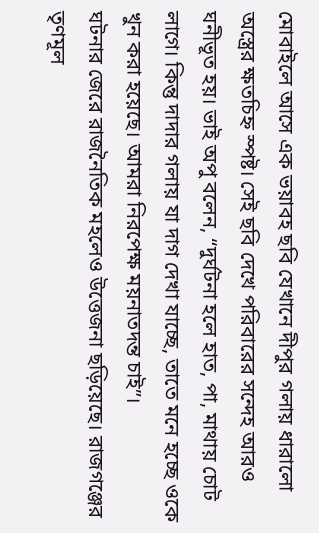মোবাইলে আসে এক ভয়াবহ ছবি যেখানে দীপুর গলায় ধারালো অস্ত্রের ক্ষতচিহ্ন স্পষ্ট। সেই ছবি দেখে পরিবারের সন্দেহ আরও ঘনীভূত হয়। ভাই অপু বলেন, “দুর্ঘটনা হলে হাত, পা, মাথায় চোট লাগে। কিন্তু দাদার গলায় যা দাগ দেখা যাচ্ছে, তাতে মনে হচ্ছে ওকে খুন করা হয়েছে। আমরা নিরপেক্ষ ময়নাতদন্ত চাই”।
ঘটনার জেরে রাজনৈতিক মহলেও উত্তেজনা ছড়িয়েছে। রাজগঞ্জের তৃণমূল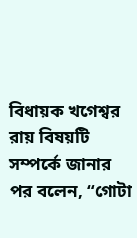বিধায়ক খগেশ্বর রায় বিষয়টি সম্পর্কে জানার পর বলেন, “গোটা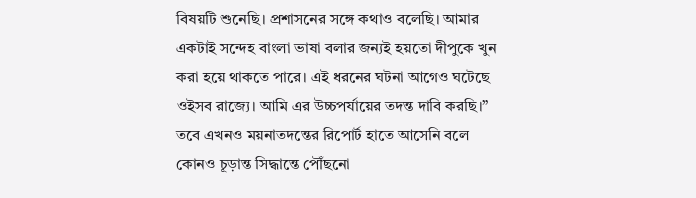বিষয়টি শুনেছি। প্রশাসনের সঙ্গে কথাও বলেছি। আমার একটাই সন্দেহ বাংলা ভাষা বলার জন্যই হয়তো দীপুকে খুন করা হয়ে থাকতে পারে। এই ধরনের ঘটনা আগেও ঘটেছে ওইসব রাজ্যে। আমি এর উচ্চপর্যায়ের তদন্ত দাবি করছি।” তবে এখনও ময়নাতদন্তের রিপোর্ট হাতে আসেনি বলে কোনও চূড়ান্ত সিদ্ধান্তে পৌঁছনো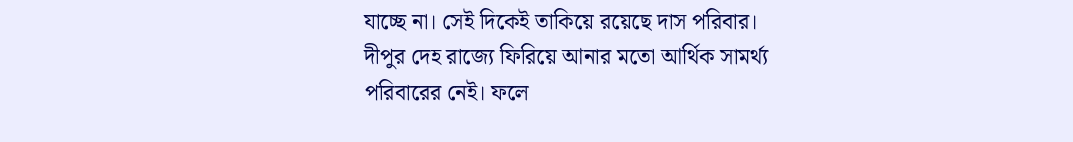যাচ্ছে না। সেই দিকেই তাকিয়ে রয়েছে দাস পরিবার।
দীপুর দেহ রাজ্যে ফিরিয়ে আনার মতো আর্থিক সামর্থ্য পরিবারের নেই। ফলে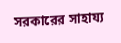সরকারের সাহায্য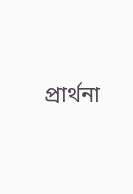প্রার্থনা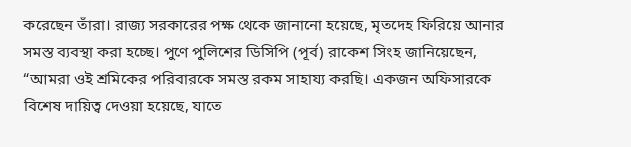করেছেন তাঁরা। রাজ্য সরকারের পক্ষ থেকে জানানো হয়েছে, মৃতদেহ ফিরিয়ে আনার সমস্ত ব্যবস্থা করা হচ্ছে। পুণে পুলিশের ডিসিপি (পূর্ব) রাকেশ সিংহ জানিয়েছেন, “আমরা ওই শ্রমিকের পরিবারকে সমস্ত রকম সাহায্য করছি। একজন অফিসারকে বিশেষ দায়িত্ব দেওয়া হয়েছে, যাতে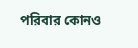পরিবার কোনও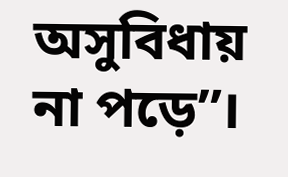অসুবিধায় না পড়ে”।